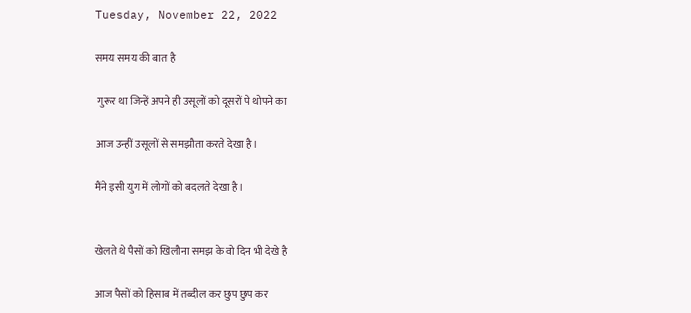Tuesday, November 22, 2022

समय समय की बात है

 गुरूर था जिन्हें अपने ही उसूलों को दूसरों पे थोपने का

आज उन्हीं उसूलों से समझौता करते देखा है।

मैंने इसी युग में लोगों को बदलते देखा है।


खेलते थे पैसों को खिलौना समझ के वो दिन भी देखे है

आज पैसों को हिसाब में तब्दील कर छुप छुप कर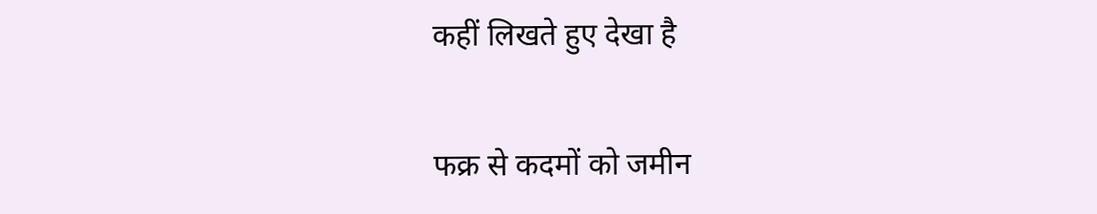कहीं लिखते हुए देखा है

फक्र से कदमों को जमीन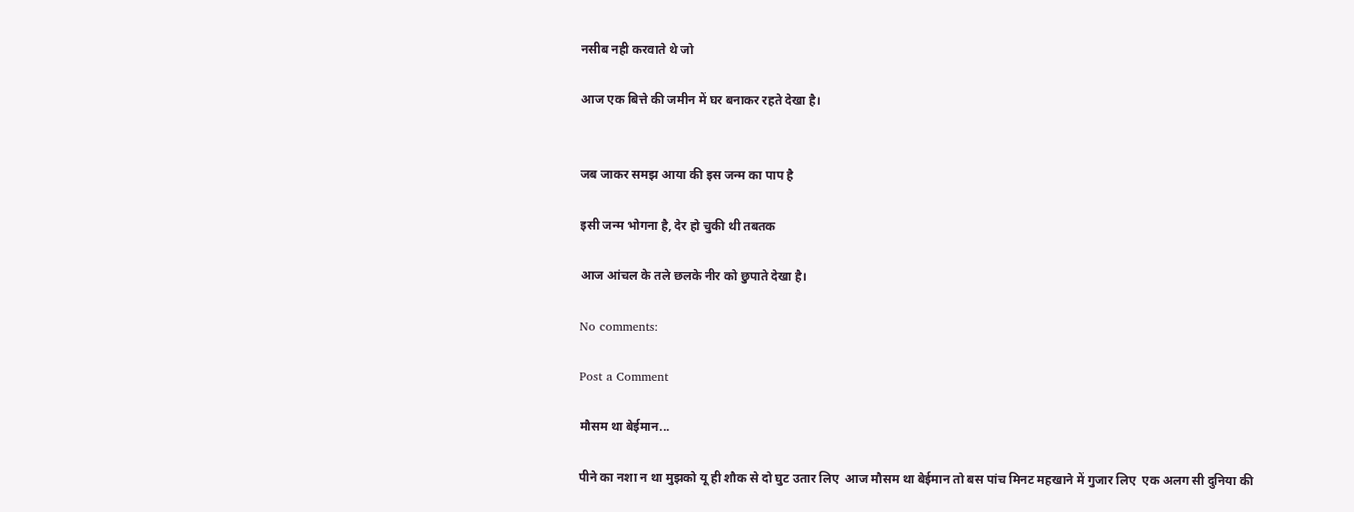नसीब नही करवाते थे जो

आज एक बित्ते की जमीन में घर बनाकर रहते देखा है।


जब जाकर समझ आया की इस जन्म का पाप है

इसी जन्म भोगना है, देर हो चुकी थी तबतक

आज आंचल के तले छलके नीर को छुपाते देखा है।

No comments:

Post a Comment

मौसम था बेईमान...

पीने का नशा न था मुझको यू ही शौक से दो घुट उतार लिए  आज मौसम था बेईमान तो बस पांच मिनट महखाने में गुजार लिए  एक अलग सी दुनिया की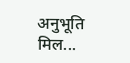अनुभूति मिल...